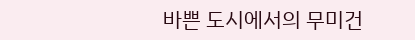바쁜 도시에서의 무미건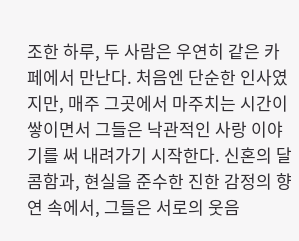조한 하루, 두 사람은 우연히 같은 카페에서 만난다. 처음엔 단순한 인사였지만, 매주 그곳에서 마주치는 시간이 쌓이면서 그들은 낙관적인 사랑 이야기를 써 내려가기 시작한다. 신혼의 달콤함과, 현실을 준수한 진한 감정의 향연 속에서, 그들은 서로의 웃음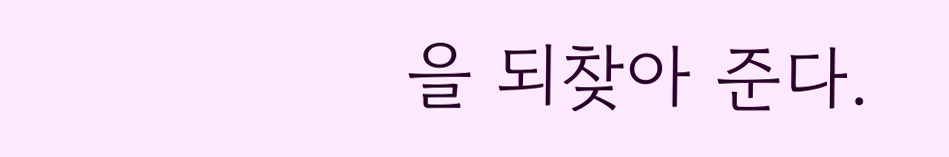을 되찾아 준다.